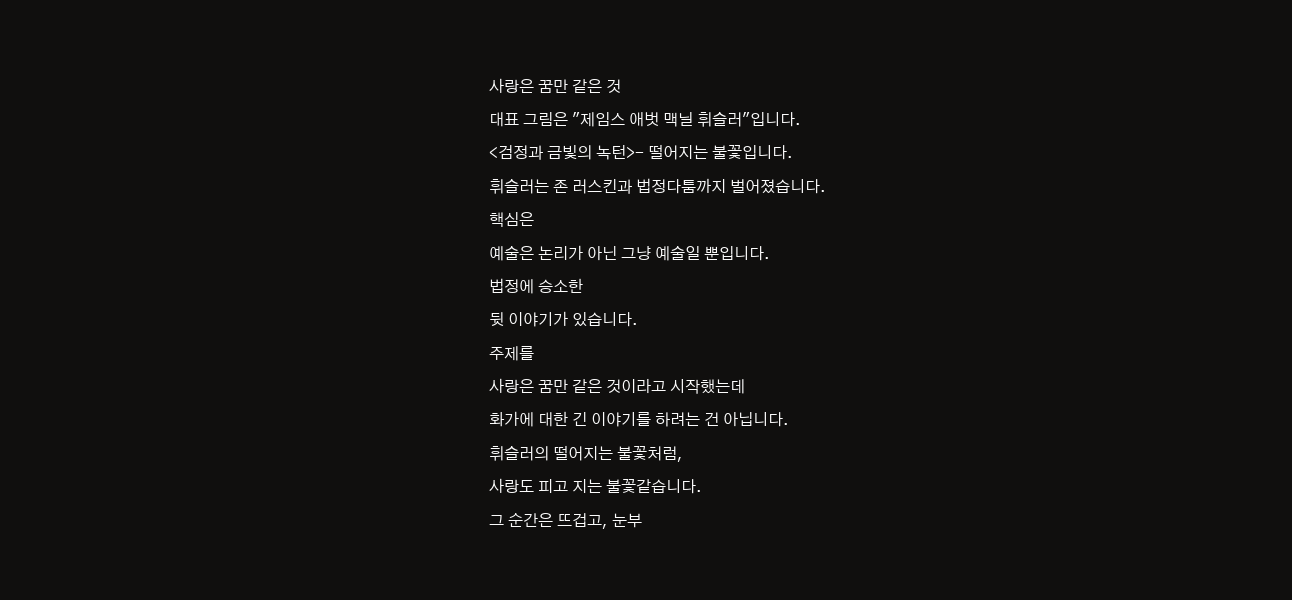사랑은 꿈만 같은 것
대표 그림은 "제임스 애벗 맥닐 휘슬러"입니다.
<검정과 금빛의 녹턴>- 떨어지는 불꽃입니다.
휘슬러는 존 러스킨과 법정다툼까지 벌어졌습니다.
핵심은
예술은 논리가 아닌 그냥 예술일 뿐입니다.
법정에 승소한
뒷 이야기가 있습니다.
주제를
사랑은 꿈만 같은 것이라고 시작했는데
화가에 대한 긴 이야기를 하려는 건 아닙니다.
휘슬러의 떨어지는 불꽃처럼,
사랑도 피고 지는 불꽃같습니다.
그 순간은 뜨겁고, 눈부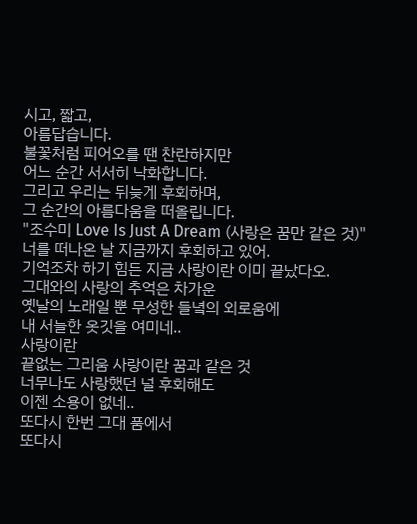시고, 짧고,
아름답습니다.
불꽃처럼 피어오를 땐 찬란하지만
어느 순간 서서히 낙화합니다.
그리고 우리는 뒤늦게 후회하며,
그 순간의 아름다움을 떠올립니다.
"조수미 Love Is Just A Dream (사랑은 꿈만 같은 것)"
너를 떠나온 날 지금까지 후회하고 있어.
기억조차 하기 힘든 지금 사랑이란 이미 끝났다오.
그대와의 사랑의 추억은 차가운
옛날의 노래일 뿐 무성한 들녘의 외로움에
내 서늘한 옷깃을 여미네..
사랑이란
끝없는 그리움 사랑이란 꿈과 같은 것
너무나도 사랑했던 널 후회해도
이젠 소용이 없네..
또다시 한번 그대 품에서
또다시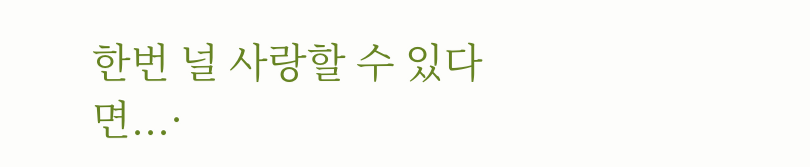한번 널 사랑할 수 있다면...·